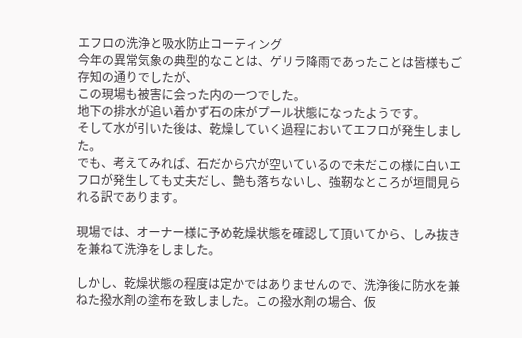エフロの洗浄と吸水防止コーティング
今年の異常気象の典型的なことは、ゲリラ降雨であったことは皆様もご存知の通りでしたが、
この現場も被害に会った内の一つでした。
地下の排水が追い着かず石の床がプール状態になったようです。
そして水が引いた後は、乾燥していく過程においてエフロが発生しました。
でも、考えてみれば、石だから穴が空いているので未だこの様に白いエフロが発生しても丈夫だし、艶も落ちないし、強靭なところが垣間見られる訳であります。

現場では、オーナー様に予め乾燥状態を確認して頂いてから、しみ抜きを兼ねて洗浄をしました。

しかし、乾燥状態の程度は定かではありませんので、洗浄後に防水を兼ねた撥水剤の塗布を致しました。この撥水剤の場合、仮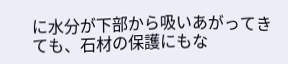に水分が下部から吸いあがってきても、石材の保護にもな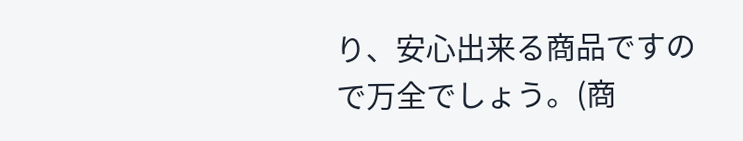り、安心出来る商品ですので万全でしょう。(商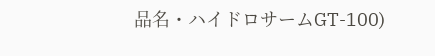品名・ハイドロサームGT-100)